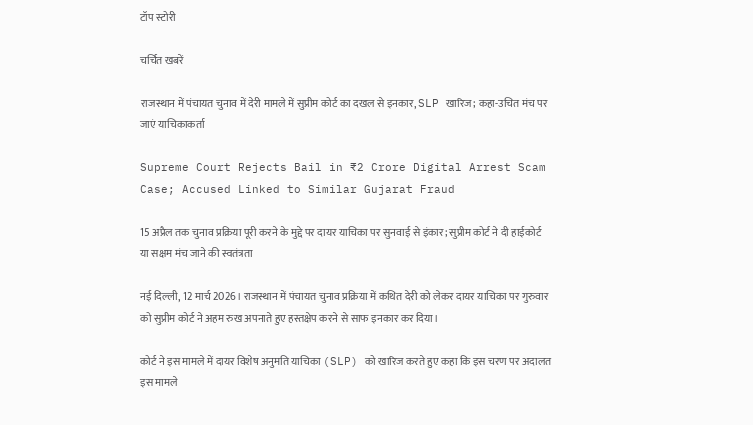टॉप स्टोरी

चर्चित खबरें

राजस्थान में पंचायत चुनाव में देरी मामले में सुप्रीम कोर्ट का दखल से इनकार, SLP खारिज; कहा-उचित मंच पर जाएं याचिकाकर्ता

Supreme Court Rejects Bail in ₹2 Crore Digital Arrest Scam Case; Accused Linked to Similar Gujarat Fraud

15 अप्रैल तक चुनाव प्रक्रिया पूरी करने के मुद्दे पर दायर याचिका पर सुनवाई से इंकार; सुप्रीम कोर्ट ने दी हाईकोर्ट या सक्षम मंच जाने की स्वतंत्रता

नई दिल्ली, 12 मार्च 2026। राजस्थान में पंचायत चुनाव प्रक्रिया में कथित देरी को लेकर दायर याचिका पर गुरुवार को सुप्रीम कोर्ट ने अहम रुख अपनाते हुए हस्तक्षेप करने से साफ इनकार कर दिया।

कोर्ट ने इस मामले में दायर विशेष अनुमति याचिका (SLP) को खारिज करते हुए कहा कि इस चरण पर अदालत इस मामले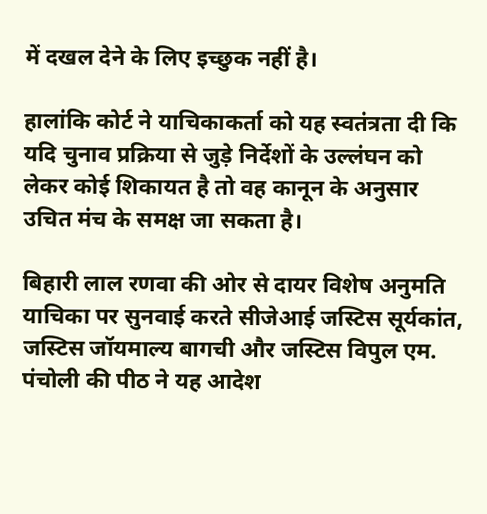में दखल देने के लिए इच्छुक नहीं है।

हालांकि कोर्ट ने याचिकाकर्ता को यह स्वतंत्रता दी कि यदि चुनाव प्रक्रिया से जुड़े निर्देशों के उल्लंघन को लेकर कोई शिकायत है तो वह कानून के अनुसार उचित मंच के समक्ष जा सकता है।

बिहारी लाल रणवा की ओर से दायर विशेष अनुमति याचिका पर सुनवाई करते सीजेआई जस्टिस सूर्यकांत, जस्टिस जॉयमाल्य बागची और जस्टिस विपुल एम. पंचोली की पीठ ने यह आदेश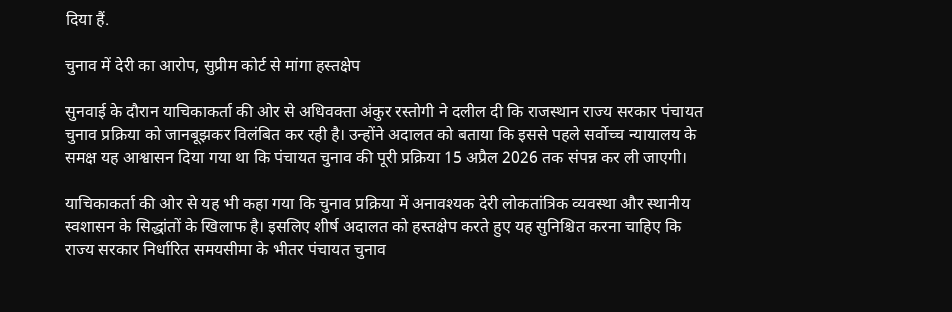दिया हैं.

चुनाव में देरी का आरोप, सुप्रीम कोर्ट से मांगा हस्तक्षेप

सुनवाई के दौरान याचिकाकर्ता की ओर से अधिवक्ता अंकुर रस्तोगी ने दलील दी कि राजस्थान राज्य सरकार पंचायत चुनाव प्रक्रिया को जानबूझकर विलंबित कर रही है। उन्होंने अदालत को बताया कि इससे पहले सर्वोच्च न्यायालय के समक्ष यह आश्वासन दिया गया था कि पंचायत चुनाव की पूरी प्रक्रिया 15 अप्रैल 2026 तक संपन्न कर ली जाएगी।

याचिकाकर्ता की ओर से यह भी कहा गया कि चुनाव प्रक्रिया में अनावश्यक देरी लोकतांत्रिक व्यवस्था और स्थानीय स्वशासन के सिद्धांतों के खिलाफ है। इसलिए शीर्ष अदालत को हस्तक्षेप करते हुए यह सुनिश्चित करना चाहिए कि राज्य सरकार निर्धारित समयसीमा के भीतर पंचायत चुनाव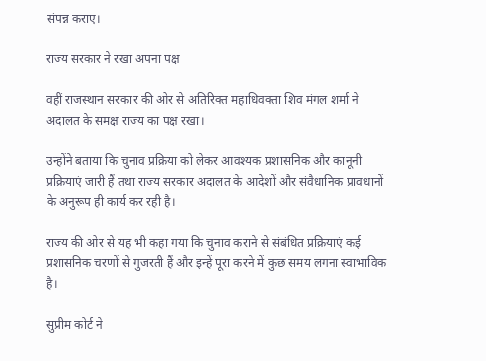संपन्न कराए।

राज्य सरकार ने रखा अपना पक्ष

वहीं राजस्थान सरकार की ओर से अतिरिक्त महाधिवक्ता शिव मंगल शर्मा ने अदालत के समक्ष राज्य का पक्ष रखा।

उन्होंने बताया कि चुनाव प्रक्रिया को लेकर आवश्यक प्रशासनिक और कानूनी प्रक्रियाएं जारी हैं तथा राज्य सरकार अदालत के आदेशों और संवैधानिक प्रावधानों के अनुरूप ही कार्य कर रही है।

राज्य की ओर से यह भी कहा गया कि चुनाव कराने से संबंधित प्रक्रियाएं कई प्रशासनिक चरणों से गुजरती हैं और इन्हें पूरा करने में कुछ समय लगना स्वाभाविक है।

सुप्रीम कोर्ट ने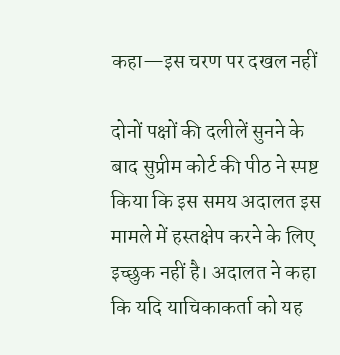कहा—इस चरण पर दखल नहीं

दोनों पक्षों की दलीलें सुनने के बाद सुप्रीम कोर्ट की पीठ ने स्पष्ट किया कि इस समय अदालत इस मामले में हस्तक्षेप करने के लिए इच्छुक नहीं है। अदालत ने कहा कि यदि याचिकाकर्ता को यह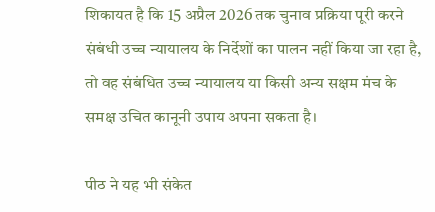शिकायत है कि 15 अप्रैल 2026 तक चुनाव प्रक्रिया पूरी करने संबंधी उच्च न्यायालय के निर्देशों का पालन नहीं किया जा रहा है, तो वह संबंधित उच्च न्यायालय या किसी अन्य सक्षम मंच के समक्ष उचित कानूनी उपाय अपना सकता है।

पीठ ने यह भी संकेत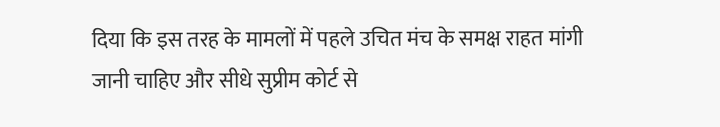दिया कि इस तरह के मामलों में पहले उचित मंच के समक्ष राहत मांगी जानी चाहिए और सीधे सुप्रीम कोर्ट से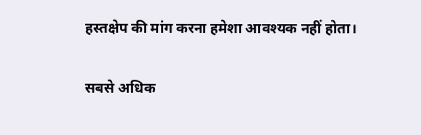हस्तक्षेप की मांग करना हमेशा आवश्यक नहीं होता।

सबसे अधिक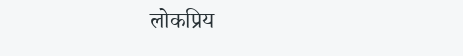लोकप्रिय